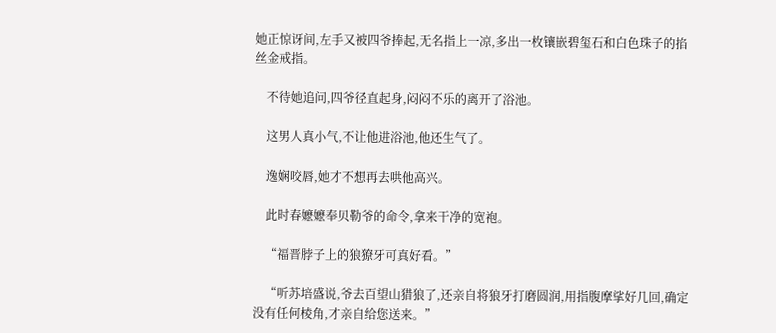她正惊讶间,左手又被四爷捧起,无名指上一凉,多出一枚镶嵌碧玺石和白色珠子的掐丝金戒指。

    不待她追问,四爷径直起身,闷闷不乐的离开了浴池。

    这男人真小气,不让他进浴池,他还生气了。

    逸娴咬唇,她才不想再去哄他高兴。

    此时春嬷嬷奉贝勒爷的命令,拿来干净的宽袍。

    “福晋脖子上的狼獠牙可真好看。”

    “听苏培盛说,爷去百望山猎狼了,还亲自将狼牙打磨圆润,用指腹摩挲好几回,确定没有任何棱角,才亲自给您送来。”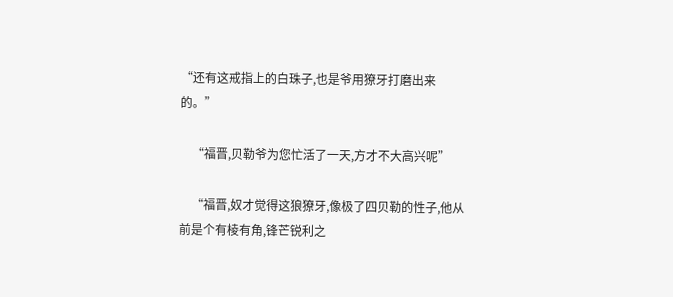“还有这戒指上的白珠子,也是爷用獠牙打磨出来的。”

    “福晋,贝勒爷为您忙活了一天,方才不大高兴呢”

    “福晋,奴才觉得这狼獠牙,像极了四贝勒的性子,他从前是个有棱有角,锋芒锐利之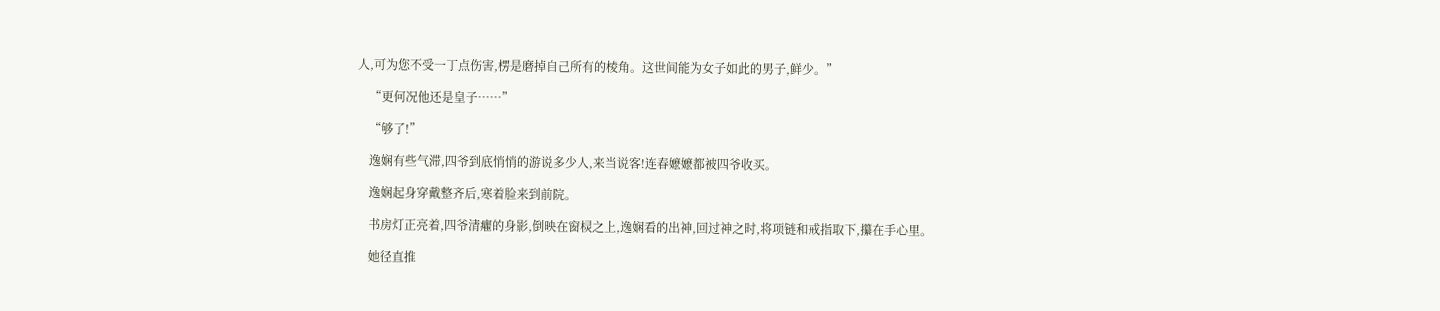人,可为您不受一丁点伤害,楞是磨掉自己所有的棱角。这世间能为女子如此的男子,鲜少。”

    “更何况他还是皇子……”

    “够了!”

    逸娴有些气滞,四爷到底悄悄的游说多少人,来当说客!连春嬷嬷都被四爷收买。

    逸娴起身穿戴整齐后,寒着脸来到前院。

    书房灯正亮着,四爷清癯的身影,倒映在窗棂之上,逸娴看的出神,回过神之时,将项链和戒指取下,攥在手心里。

    她径直推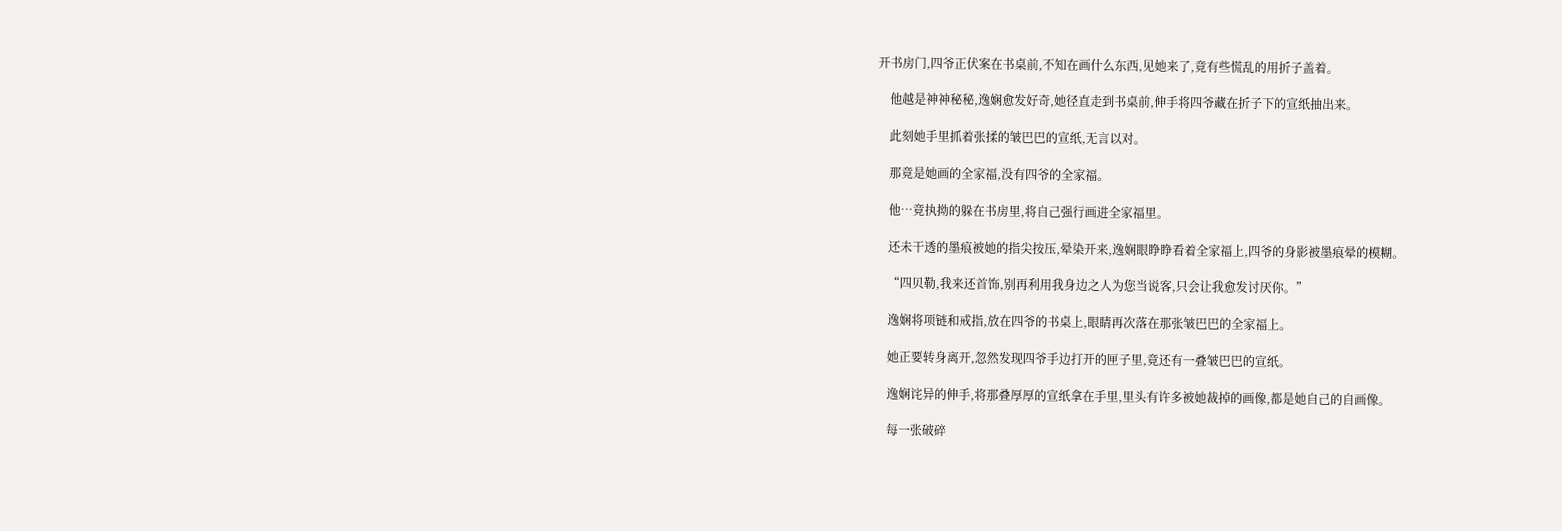开书房门,四爷正伏案在书桌前,不知在画什么东西,见她来了,竟有些慌乱的用折子盖着。

    他越是神神秘秘,逸娴愈发好奇,她径直走到书桌前,伸手将四爷藏在折子下的宣纸抽出来。

    此刻她手里抓着张揉的皱巴巴的宣纸,无言以对。

    那竟是她画的全家福,没有四爷的全家福。

    他…竟执拗的躲在书房里,将自己强行画进全家福里。

    还未干透的墨痕被她的指尖按压,晕染开来,逸娴眼睁睁看着全家福上,四爷的身影被墨痕晕的模糊。

    “四贝勒,我来还首饰,别再利用我身边之人为您当说客,只会让我愈发讨厌你。”

    逸娴将项链和戒指,放在四爷的书桌上,眼睛再次落在那张皱巴巴的全家福上。

    她正要转身离开,忽然发现四爷手边打开的匣子里,竟还有一叠皱巴巴的宣纸。

    逸娴诧异的伸手,将那叠厚厚的宣纸拿在手里,里头有许多被她裁掉的画像,都是她自己的自画像。

    每一张破碎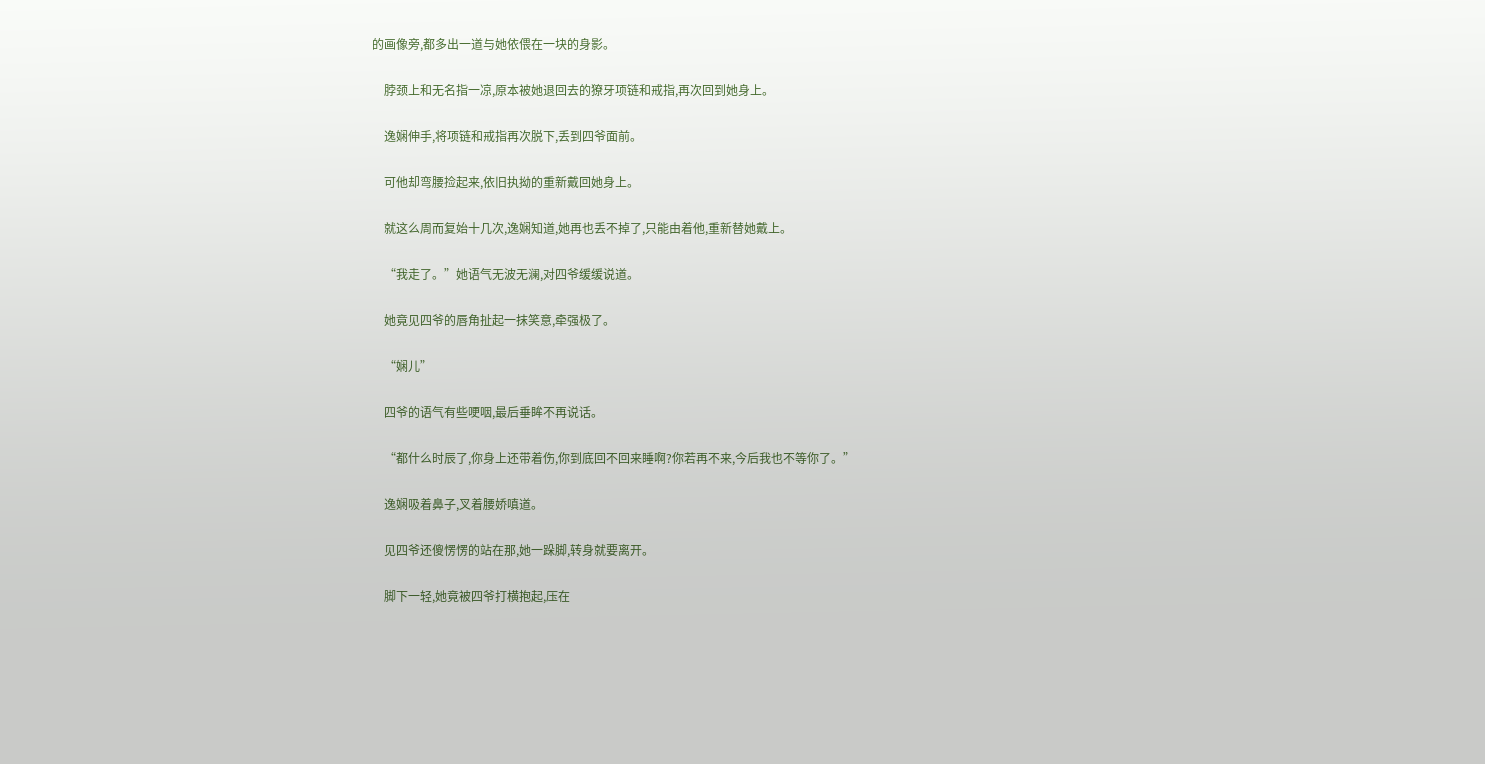的画像旁,都多出一道与她依偎在一块的身影。

    脖颈上和无名指一凉,原本被她退回去的獠牙项链和戒指,再次回到她身上。

    逸娴伸手,将项链和戒指再次脱下,丢到四爷面前。

    可他却弯腰捡起来,依旧执拗的重新戴回她身上。

    就这么周而复始十几次,逸娴知道,她再也丢不掉了,只能由着他,重新替她戴上。

    “我走了。”她语气无波无澜,对四爷缓缓说道。

    她竟见四爷的唇角扯起一抹笑意,牵强极了。

    “娴儿”

    四爷的语气有些哽咽,最后垂眸不再说话。

    “都什么时辰了,你身上还带着伤,你到底回不回来睡啊?你若再不来,今后我也不等你了。”

    逸娴吸着鼻子,叉着腰娇嗔道。

    见四爷还傻愣愣的站在那,她一跺脚,转身就要离开。

    脚下一轻,她竟被四爷打横抱起,压在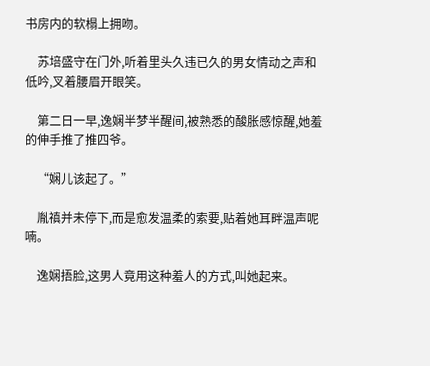书房内的软榻上拥吻。

    苏培盛守在门外,听着里头久违已久的男女情动之声和低吟,叉着腰眉开眼笑。

    第二日一早,逸娴半梦半醒间,被熟悉的酸胀感惊醒,她羞的伸手推了推四爷。

    “娴儿该起了。”

    胤禛并未停下,而是愈发温柔的索要,贴着她耳畔温声呢喃。

    逸娴捂脸,这男人竟用这种羞人的方式,叫她起来。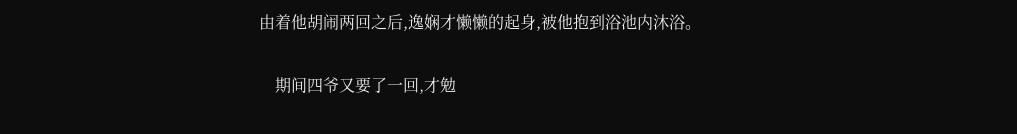由着他胡闹两回之后,逸娴才懒懒的起身,被他抱到浴池内沐浴。

    期间四爷又要了一回,才勉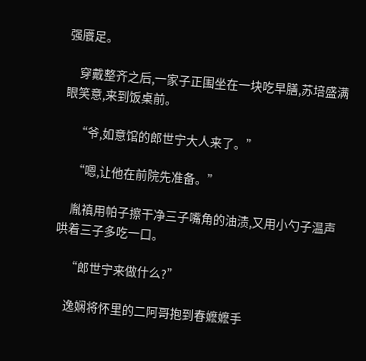强餍足。

    穿戴整齐之后,一家子正围坐在一块吃早膳,苏培盛满眼笑意,来到饭桌前。

    “爷,如意馆的郎世宁大人来了。”

    “嗯,让他在前院先准备。”

    胤禛用帕子擦干净三子嘴角的油渍,又用小勺子温声哄着三子多吃一口。

    “郎世宁来做什么?”

    逸娴将怀里的二阿哥抱到春嬷嬷手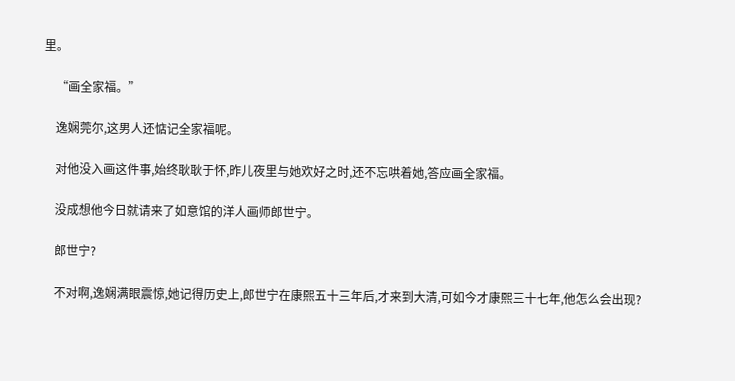里。

    “画全家福。”

    逸娴莞尔,这男人还惦记全家福呢。

    对他没入画这件事,始终耿耿于怀,昨儿夜里与她欢好之时,还不忘哄着她,答应画全家福。

    没成想他今日就请来了如意馆的洋人画师郎世宁。

    郎世宁?

    不对啊,逸娴满眼震惊,她记得历史上,郎世宁在康熙五十三年后,才来到大清,可如今才康熙三十七年,他怎么会出现?